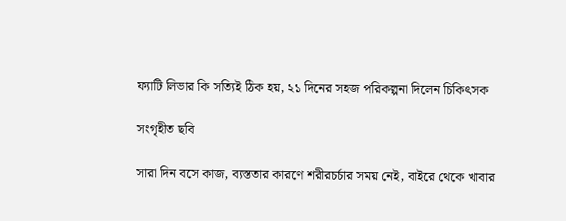ফ্যাটি লিভার কি সত্যিই ঠিক হয়, ২১ দিনের সহজ পরিকল্পনা দিলেন চিকিৎসক

সংগৃহীত ছবি

সারা দিন বসে কাজ, ব্যস্ততার কারণে শরীরচর্চার সময় নেই, বাইরে থেকে খাবার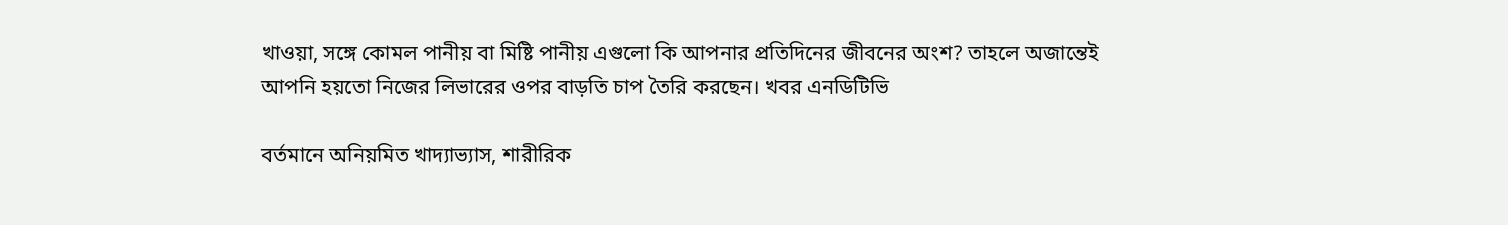খাওয়া, সঙ্গে কোমল পানীয় বা মিষ্টি পানীয় এগুলো কি আপনার প্রতিদিনের জীবনের অংশ? তাহলে অজান্তেই আপনি হয়তো নিজের লিভারের ওপর বাড়তি চাপ তৈরি করছেন। খবর এনডিটিভি

বর্তমানে অনিয়মিত খাদ্যাভ্যাস, শারীরিক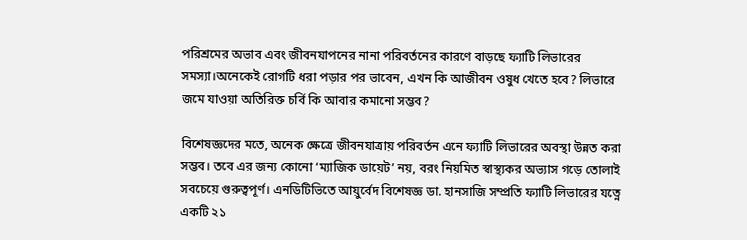পরিশ্রমের অভাব এবং জীবনযাপনের নানা পরিবর্তনের কারণে বাড়ছে ফ্যাটি লিভারের সমস্যা।অনেকেই রোগটি ধরা পড়ার পর ভাবেন, এখন কি আজীবন ওষুধ খেতে হবে? লিভারে জমে যাওয়া অতিরিক্ত চর্বি কি আবার কমানো সম্ভব?

বিশেষজ্ঞদের মতে, অনেক ক্ষেত্রে জীবনযাত্রায় পরিবর্তন এনে ফ্যাটি লিভারের অবস্থা উন্নত করা সম্ভব। তবে এর জন্য কোনো ‘ম্যাজিক ডায়েট’ নয়, বরং নিয়মিত স্বাস্থ্যকর অভ্যাস গড়ে তোলাই সবচেয়ে গুরুত্বপূর্ণ। এনডিটিভিতে আয়ুর্বেদ বিশেষজ্ঞ ডা. হানসাজি সম্প্রতি ফ্যাটি লিভারের যত্নে একটি ২১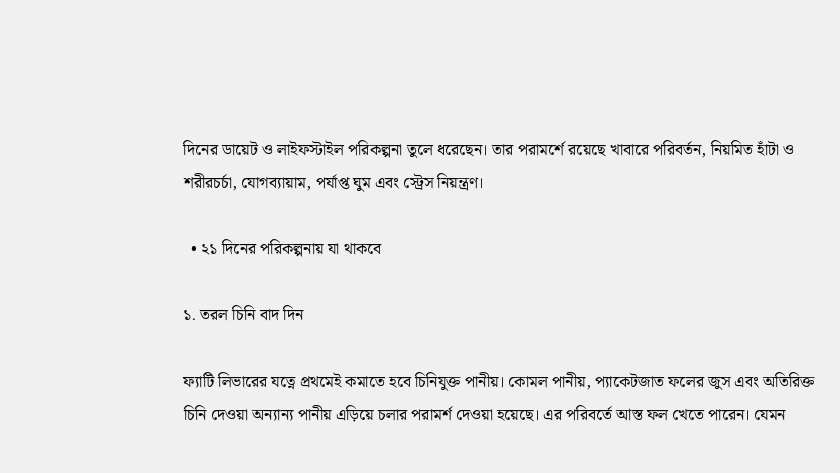দিনের ডায়েট ও লাইফস্টাইল পরিকল্পনা তুলে ধরেছেন। তার পরামর্শে রয়েছে খাবারে পরিবর্তন, নিয়মিত হাঁটা ও শরীরচর্চা, যোগব্যায়াম, পর্যাপ্ত ঘুম এবং স্ট্রেস নিয়ন্ত্রণ।

  • ২১ দিনের পরিকল্পনায় যা থাকবে

১. তরল চিনি বাদ দিন

ফ্যাটি লিভারের যত্নে প্রথমেই কমাতে হবে চিনিযুক্ত পানীয়। কোমল পানীয়, প্যাকেটজাত ফলের জুস এবং অতিরিক্ত চিনি দেওয়া অন্যান্য পানীয় এড়িয়ে চলার পরামর্শ দেওয়া হয়েছে। এর পরিবর্তে আস্ত ফল খেতে পারেন। যেমন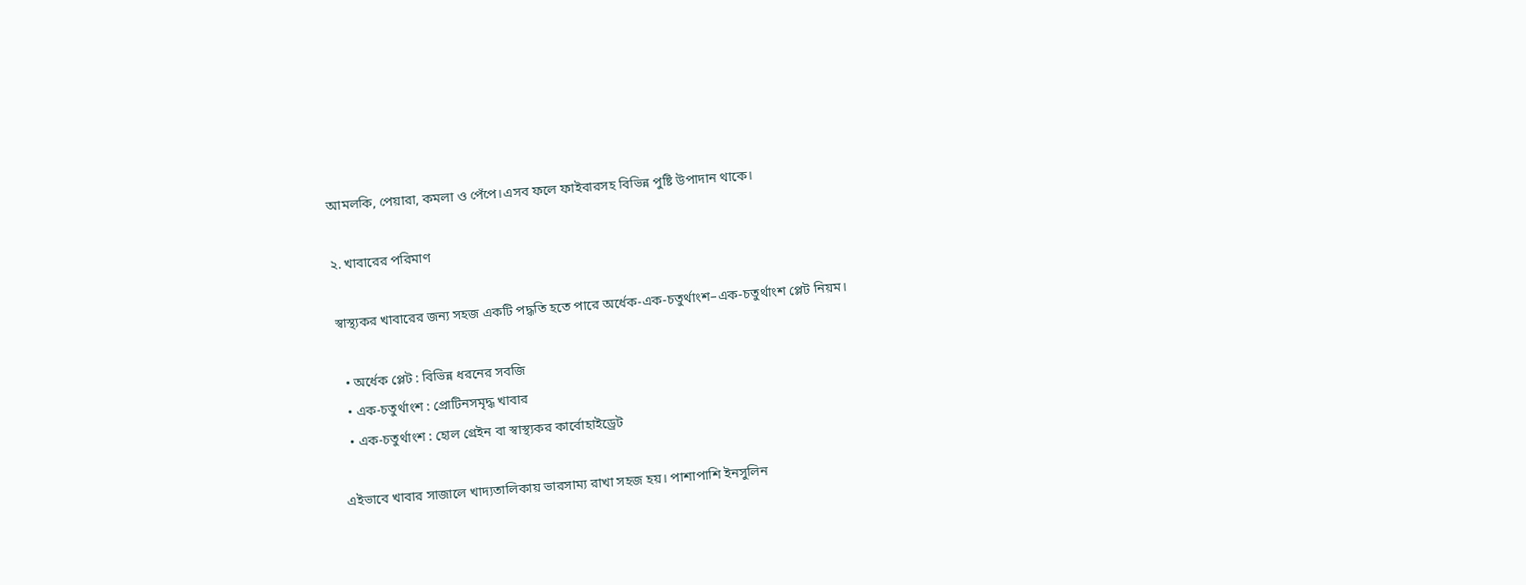আমলকি, পেয়ারা, কমলা ও পেঁপে।এসব ফলে ফাইবারসহ বিভিন্ন পুষ্টি উপাদান থাকে।

২. খাবারের পরিমাণ

স্বাস্থ্যকর খাবারের জন্য সহজ একটি পদ্ধতি হতে পারে অর্ধেক-এক-চতুর্থাংশ–এক-চতুর্থাংশ প্লেট নিয়ম।

  • অর্ধেক প্লেট : বিভিন্ন ধরনের সবজি
  • এক-চতুর্থাংশ : প্রোটিনসমৃদ্ধ খাবার
  • এক-চতুর্থাংশ : হোল গ্রেইন বা স্বাস্থ্যকর কার্বোহাইড্রেট

এইভাবে খাবার সাজালে খাদ্যতালিকায় ভারসাম্য রাখা সহজ হয়। পাশাপাশি ইনসুলিন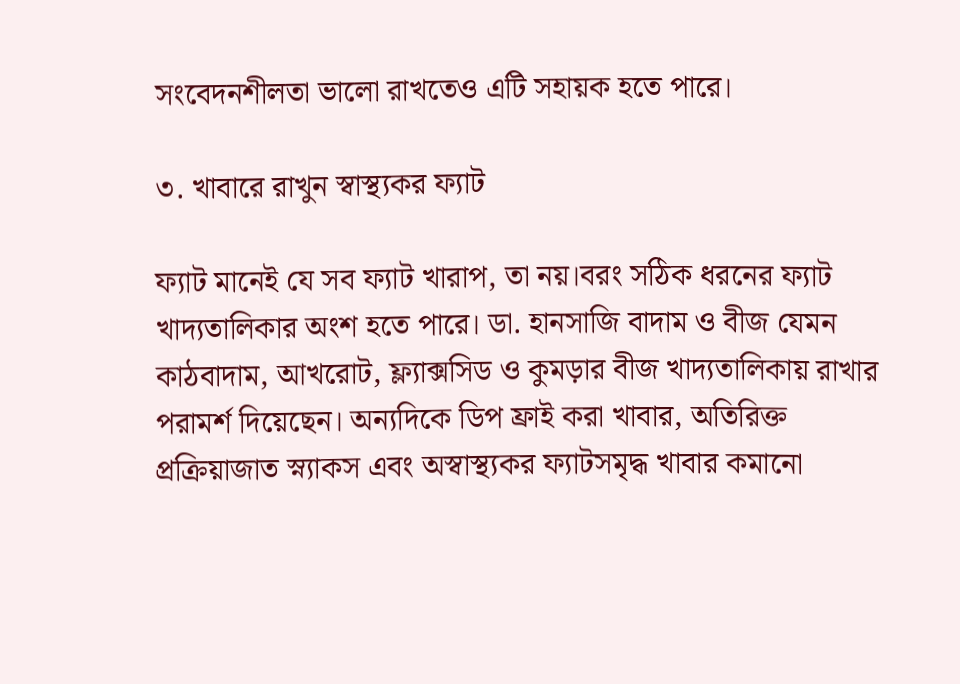সংবেদনশীলতা ভালো রাখতেও এটি সহায়ক হতে পারে।

৩. খাবারে রাখুন স্বাস্থ্যকর ফ্যাট

ফ্যাট মানেই যে সব ফ্যাট খারাপ, তা নয়।বরং সঠিক ধরনের ফ্যাট খাদ্যতালিকার অংশ হতে পারে। ডা. হানসাজি বাদাম ও বীজ যেমন কাঠবাদাম, আখরোট, ফ্ল্যাক্সসিড ও কুমড়ার বীজ খাদ্যতালিকায় রাখার পরামর্শ দিয়েছেন। অন্যদিকে ডিপ ফ্রাই করা খাবার, অতিরিক্ত প্রক্রিয়াজাত স্ন্যাকস এবং অস্বাস্থ্যকর ফ্যাটসমৃদ্ধ খাবার কমানো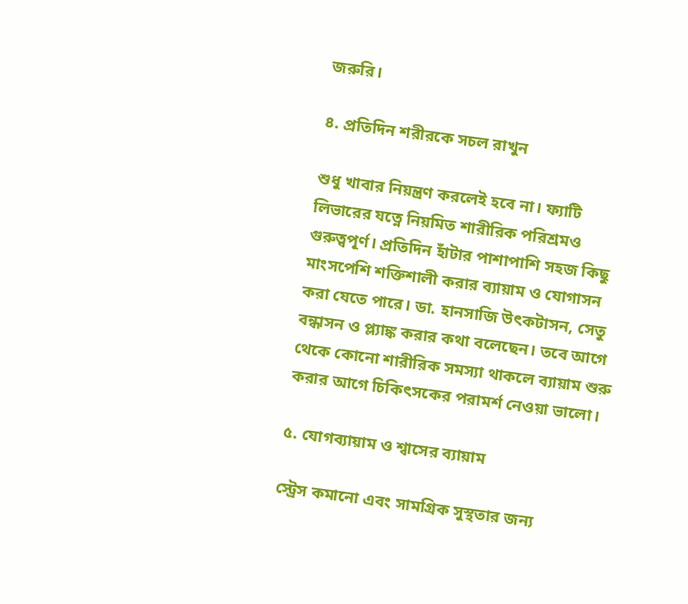জরুরি।

৪. প্রতিদিন শরীরকে সচল রাখুন

শুধু খাবার নিয়ন্ত্রণ করলেই হবে না। ফ্যাটি লিভারের যত্নে নিয়মিত শারীরিক পরিশ্রমও গুরুত্বপূর্ণ। প্রতিদিন হাঁটার পাশাপাশি সহজ কিছু মাংসপেশি শক্তিশালী করার ব্যায়াম ও যোগাসন করা যেতে পারে। ডা. হানসাজি উৎকটাসন, সেতু বন্ধাসন ও প্ল্যাঙ্ক করার কথা বলেছেন। তবে আগে থেকে কোনো শারীরিক সমস্যা থাকলে ব্যায়াম শুরু করার আগে চিকিৎসকের পরামর্শ নেওয়া ভালো।

৫. যোগব্যায়াম ও শ্বাসের ব্যায়াম

স্ট্রেস কমানো এবং সামগ্রিক সুস্থতার জন্য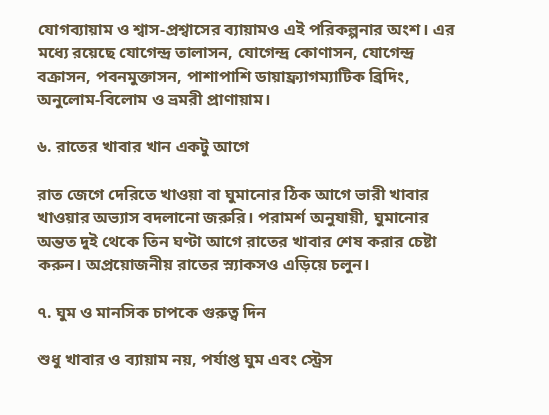যোগব্যায়াম ও শ্বাস-প্রশ্বাসের ব্যায়ামও এই পরিকল্পনার অংশ। এর মধ্যে রয়েছে যোগেন্দ্র তালাসন, যোগেন্দ্র কোণাসন, যোগেন্দ্র বক্রাসন, পবনমুক্তাসন, পাশাপাশি ডায়াফ্র্যাগম্যাটিক ব্রিদিং, অনুলোম-বিলোম ও ভ্রমরী প্রাণায়াম।

৬. রাতের খাবার খান একটু আগে

রাত জেগে দেরিতে খাওয়া বা ঘুমানোর ঠিক আগে ভারী খাবার খাওয়ার অভ্যাস বদলানো জরুরি। পরামর্শ অনুযায়ী, ঘুমানোর অন্তত দুই থেকে তিন ঘণ্টা আগে রাতের খাবার শেষ করার চেষ্টা করুন। অপ্রয়োজনীয় রাতের স্ন্যাকসও এড়িয়ে চলুন।

৭. ঘুম ও মানসিক চাপকে গুরুত্ব দিন

শুধু খাবার ও ব্যায়াম নয়, পর্যাপ্ত ঘুম এবং স্ট্রেস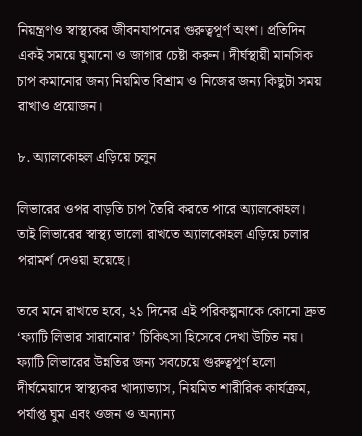নিয়ন্ত্রণও স্বাস্থ্যকর জীবনযাপনের গুরুত্বপূর্ণ অংশ। প্রতিদিন একই সময়ে ঘুমানো ও জাগার চেষ্টা করুন। দীর্ঘস্থায়ী মানসিক চাপ কমানোর জন্য নিয়মিত বিশ্রাম ও নিজের জন্য কিছুটা সময় রাখাও প্রয়োজন।

৮. অ্যালকোহল এড়িয়ে চলুন

লিভারের ওপর বাড়তি চাপ তৈরি করতে পারে অ্যালকোহল। তাই লিভারের স্বাস্থ্য ভালো রাখতে অ্যালকোহল এড়িয়ে চলার পরামর্শ দেওয়া হয়েছে।

তবে মনে রাখতে হবে, ২১ দিনের এই পরিকল্পনাকে কোনো দ্রুত ‘ফ্যাটি লিভার সারানোর’ চিকিৎসা হিসেবে দেখা উচিত নয়। ফ্যাটি লিভারের উন্নতির জন্য সবচেয়ে গুরুত্বপূর্ণ হলো দীর্ঘমেয়াদে স্বাস্থ্যকর খাদ্যাভ্যাস, নিয়মিত শারীরিক কার্যক্রম, পর্যাপ্ত ঘুম এবং ওজন ও অন্যান্য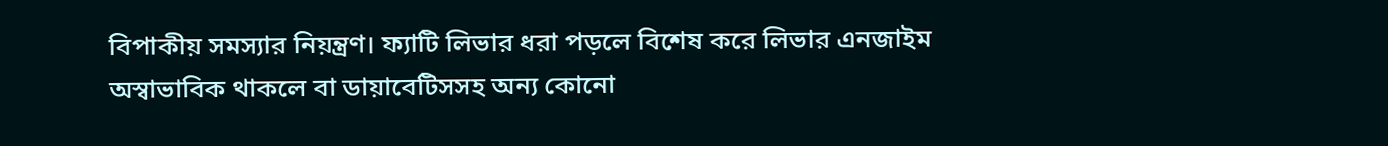বিপাকীয় সমস্যার নিয়ন্ত্রণ। ফ্যাটি লিভার ধরা পড়লে বিশেষ করে লিভার এনজাইম অস্বাভাবিক থাকলে বা ডায়াবেটিসসহ অন্য কোনো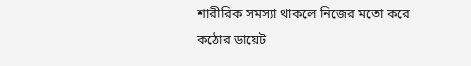শারীরিক সমস্যা থাকলে নিজের মতো করে কঠোর ডায়েট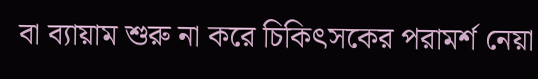বা ব্যায়াম শুরু না করে চিকিৎসকের পরামর্শ নেয়া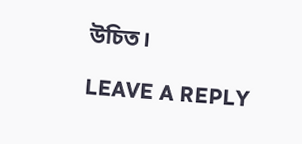উচিত।

LEAVE A REPLY